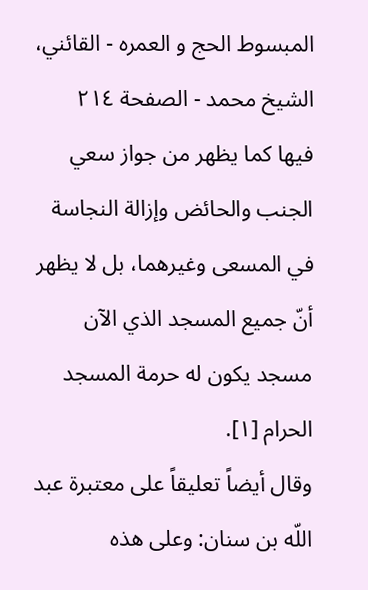المبسوط الحج و العمره - القائني، الشيخ محمد - الصفحة ٢١٤
فيها كما يظهر من جواز سعي الجنب والحائض وإزالة النجاسة في المسعى وغيرهما، بل لا يظهر أنّ جميع المسجد الذي الآن مسجد يكون له حرمة المسجد الحرام [١].
وقال أيضاً تعليقاً على معتبرة عبد اللّه بن سنان: وعلى هذه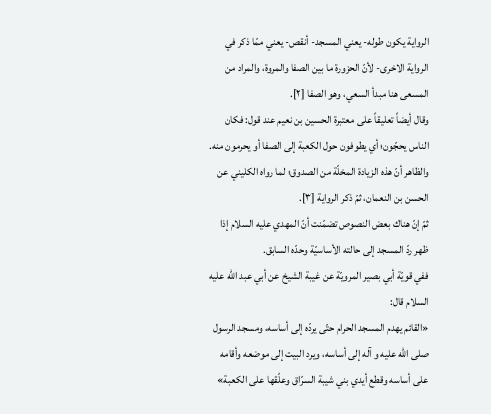الرواية يكون طوله- يعني المسجد- أنقص- يعني ممّا ذكر في الرواية الاخرى- لأنّ الحزورة ما بين الصفا والمروة، والمراد من المسعى هنا مبدأ السعي، وهو الصفا [٢].
وقال أيضاً تعليقاً على معتبرة الحسين بن نعيم عند قول: فكان الناس يحجّون؛ أي يطوفون حول الكعبة إلى الصفا أو يحرمون منه. والظاهر أنّ هذه الزيادة المخلّة من الصدوق؛ لما رواه الكليني عن الحسن بن النعمان، ثمّ ذكر الرواية [٣].
ثمّ إنّ هناك بعض النصوص تضمّنت أنّ المهدي عليه السلام إذا ظهر ردّ المسجد إلى حالته الأساسيّة وحدّه السابق.
ففي قويّة أبي بصير المرويّة عن غيبة الشيخ عن أبي عبد اللّه عليه السلام قال:
«القائم يهدم المسجد الحرام حتّى يردّه إلى أساسه، ومسجد الرسول صلى الله عليه و آله إلى أساسه، ويرد البيت إلى موضعه وأقامه على أساسه وقطع أيدي بني شيبة السرّاق وعلّقها على الكعبة»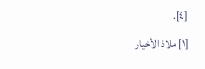[٤].
[١] ملاذ الأخيار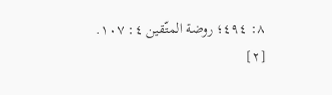٨: ٤٩٤؛ روضة المتّقين ٤: ١٠٧.
[٢]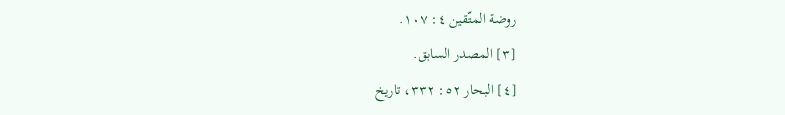روضة المتّقين ٤: ١٠٧.
[٣] المصدر السابق.
[٤] البحار ٥٢: ٣٣٢، تاريخ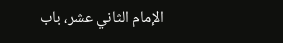الإمام الثاني عشر، باب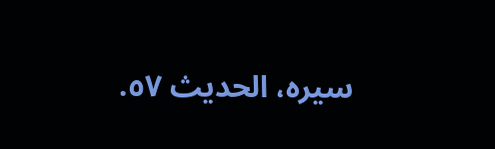سيره، الحديث ٥٧.